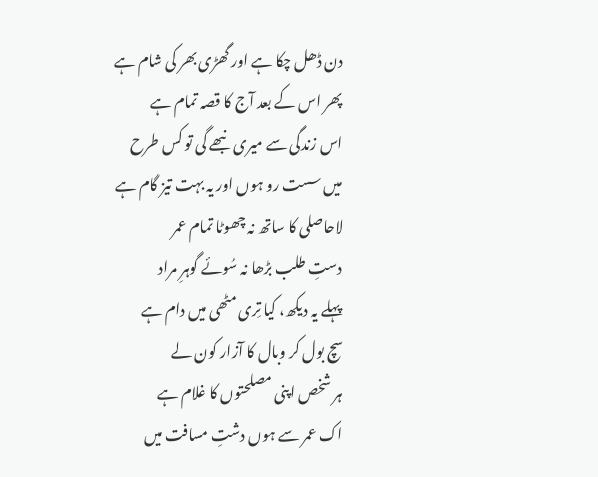دن ڈھل چکا ہے اور گھڑی بھر کی شام ہے
پھر اس کے بعد آج کا قصہ تمام ہے
اس زندگی سے میری نبھے گی تو کس طرح
میں سست رو ہوں اور یہ بہت تیز گام ہے
لاحاصلی کا ساتھ نہ چھوٹا تمام عمر
دستِ طلب بڑھا نہ سُوئے گوہرِ مراد
پہلے یہ دیکھ، کیا تِری مٹھی میں دام ہے
سچ بول کر وبال کا آزار کون لے
ہر شخص اپنی مصلحتوں کا غلام ہے
اک عمر سے ہوں دشتِ مسافت میں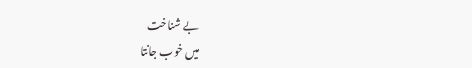بے شناخت
میں خوب جانتا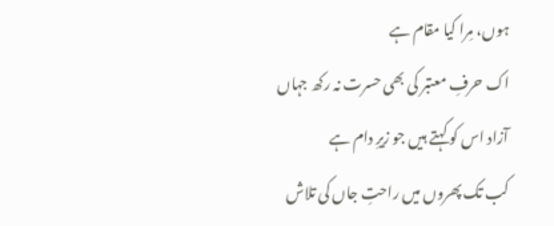ہوں، مِرا کیا مقام ہے
اک حرفِ معتبر کی بھی حسرت نہ رکھ جہاں
آزاد اس کو کہتے ہیں جو زیرِ دام ہے
کب تک پھروں میں راحتِ جاں کی تلاش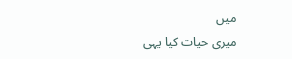میں
میری حیات کیا یہی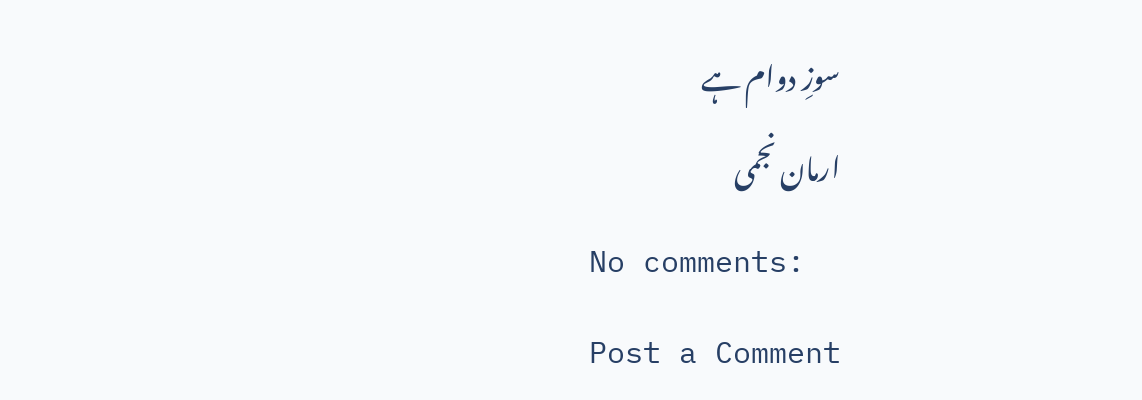سوزِ دوام ہے
ارمان نجمی
No comments:
Post a Comment